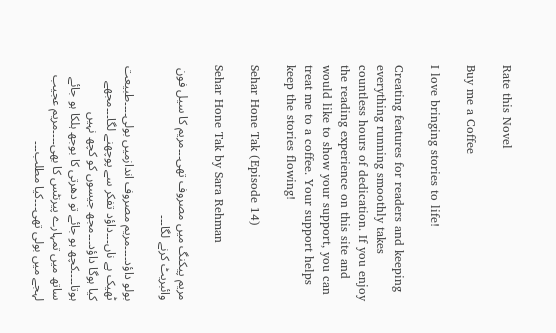Rate this Novel

Buy me a Coffee

I love bringing stories to life!

Creating features for readers and keeping everything running smoothly takes countless hours of dedication. If you enjoy the reading experience on this site and would like to show your support, you can treat me to a coffee. Your support helps keep the stories flowing!

Sehar Hone Tak (Episode 14)

Sehar Hone Tak by Sara Rehman

مریم پیکنگ میں مصروف تھی۔۔۔مریم کا سیل فون وائبریٹ کرنے لگا۔۔۔

بولو داؤد۔۔۔۔مریم مصروف اندازمیں بولی۔۔۔۔طبیعت ٹھیک ہے ناں۔۔۔داؤد تفکر سے پوچھنے لگا۔۔۔مجھے کیا ہوگا داؤد۔۔۔مجھ جیسوں کو کچھ نہیں ہوتا۔۔۔۔کچھ ہو جائے تو دھرتی کا بوجھ ہلکا ہو جائے ساتھ میں تمہارے پیرنٹس کا بھی۔۔۔۔مریم عجیب لہجے میں بولی تھی۔۔۔کیا مطلب۔۔۔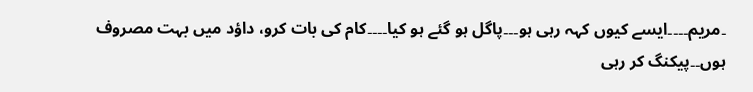۔مریم۔۔۔۔ایسے کیوں کہہ رہی ہو۔۔۔پاگل ہو گئے ہو کیا۔۔۔۔کام کی بات کرو، داؤد میں بہت مصروف ہوں۔۔پیکنگ کر رہی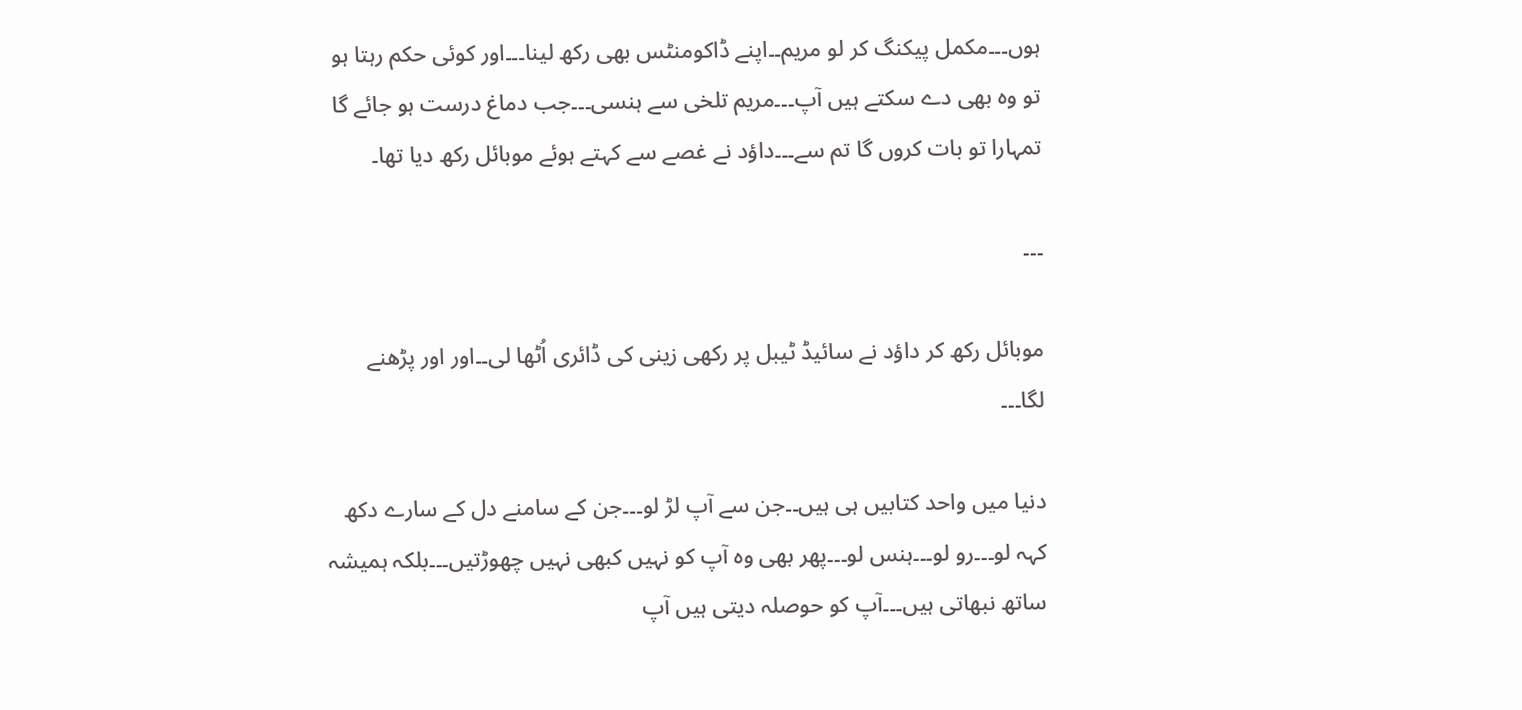ہوں۔۔۔مکمل پیکنگ کر لو مریم۔۔اپنے ڈاکومنٹس بھی رکھ لینا۔۔۔اور کوئی حکم رہتا ہو تو وہ بھی دے سکتے ہیں آپ۔۔۔مریم تلخی سے ہنسی۔۔۔جب دماغ درست ہو جائے گا تمہارا تو بات کروں گا تم سے۔۔۔داؤد نے غصے سے کہتے ہوئے موبائل رکھ دیا تھا۔

۔۔۔

موبائل رکھ کر داؤد نے سائیڈ ٹیبل پر رکھی زینی کی ڈائری اُٹھا لی۔۔اور اور پڑھنے لگا۔۔۔

دنیا میں واحد کتابیں ہی ہیں۔۔جن سے آپ لڑ لو۔۔۔جن کے سامنے دل کے سارے دکھ کہہ لو۔۔۔رو لو۔۔۔ہنس لو۔۔۔پھر بھی وہ آپ کو نہیں کبھی نہیں چھوڑتیں۔۔۔بلکہ ہمیشہ ساتھ نبھاتی ہیں۔۔۔آپ کو حوصلہ دیتی ہیں آپ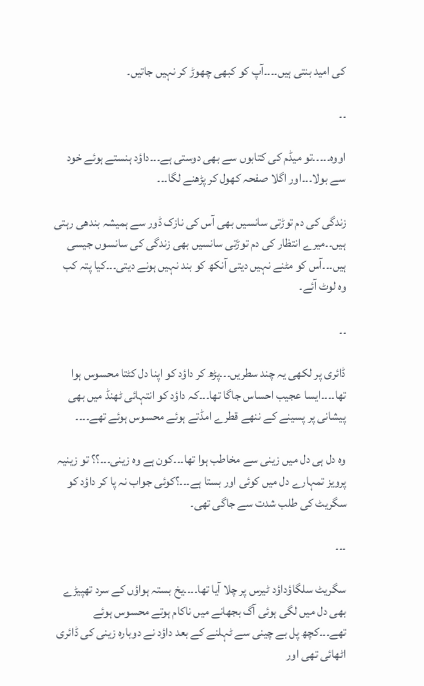کی امید بنتی ہیں۔۔۔۔آپ کو کبھی چھوڑ کر نہیں جاتیں۔

۔۔

اووہ۔۔۔۔۔تو میڈم کی کتابوں سے بھی دوستی ہے۔۔۔داؤد ہنستے ہوئے خود سے بولا۔۔۔اور اگلا صفحہ کھول کر پڑھنے لگا۔۔۔

زندگی کی دم توڑتی سانسیں بھی آس کی نازک ڈور سے ہمیشہ بندھی رہتی ہیں۔۔میرے انتظار کی دم توڑتی سانسیں بھی زندگی کی سانسوں جیسی ہیں۔۔۔آس کو مٹنے نہیں دیتی آنکھ کو بند نہیں ہونے دیتی۔۔۔کیا پتہ کب وہ لوٹ آئے۔

۔۔

ڈائری پر لکھی یہ چند سطریں۔۔۔پڑھ کر داؤد کو اپنا دل کٹتا محسوس ہوا تھا۔۔۔۔ایسا عجیب احساس جاگا تھا۔۔۔کہ داؤد کو انتہائی ٹھنڈ میں بھی پیشانی پر پسینے کے ننھے قطرے امڈتے ہوئے محسوس ہوئے تھے۔۔۔۔

وہ دل ہی دل میں زینی سے مخاطب ہوا تھا۔۔۔کون ہے وہ زینی۔۔۔؟؟ تو زینیہ پرویز تمہارے دل میں کوئی اور بستا ہے۔۔۔؟کوئی جواب نہ پا کر داؤد کو سگریٹ کی طلب شدت سے جاگی تھی۔

۔۔۔

سگریٹ سلگاؤداؤد ٹیرس پر چلا آیا تھا۔۔۔۔یخ بستہ ہواؤں کے سرد تھپیڑے بھی دل میں لگی ہوئی آگ بجھانے میں ناکام ہوتے محسوس ہوئے تھے۔۔۔کچھ پل بے چینی سے ٹہلنے کے بعد داؤد نے دوبارہ زینی کی ڈائری اٹھائی تھی اور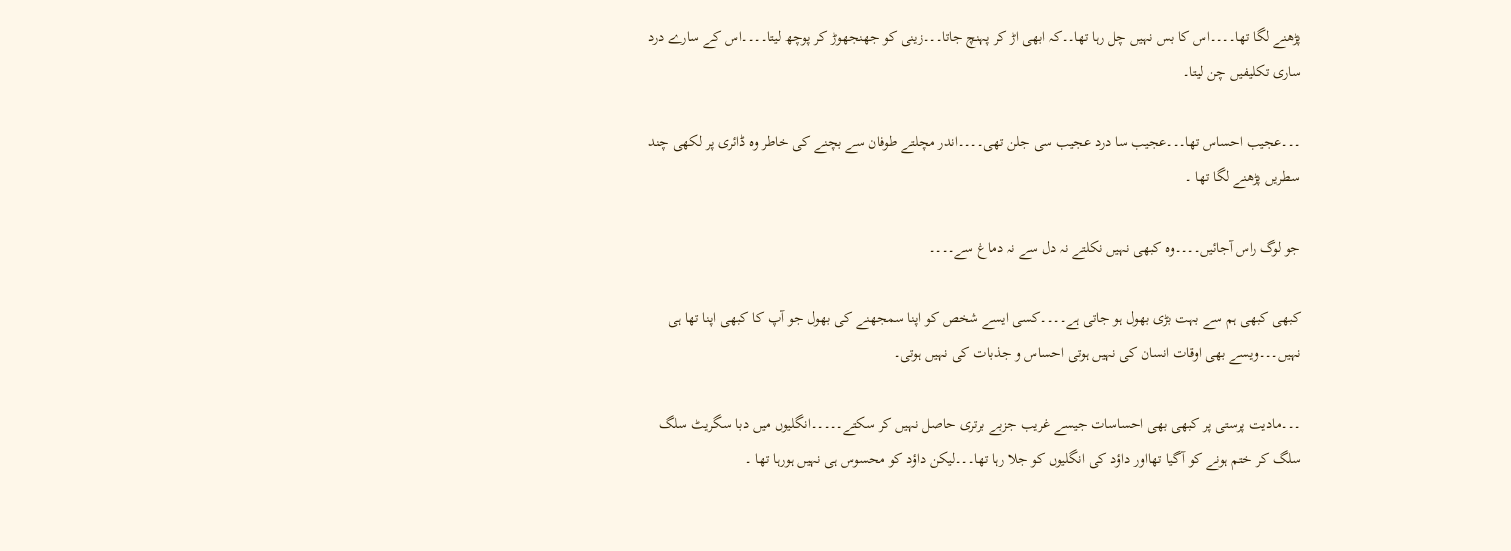پڑھنے لگا تھا۔۔۔۔اس کا بس نہیں چل رہا تھا۔۔کہ ابھی اڑ کر پہنچ جاتا۔۔۔زینی کو جھنجھوڑ کر پوچھ لیتا۔۔۔۔اس کے سارے درد ساری تکلیفیں چن لیتا۔

۔۔۔عجیب احساس تھا۔۔۔عجیب سا درد عجیب سی جلن تھی۔۔۔۔اندر مچلتے طوفان سے بچنے کی خاطر وہ ڈائری پر لکھی چند سطریں پڑھنے لگا تھا ۔

جو لوگ راس آجائیں۔۔۔۔وہ کبھی نہیں نکلتے نہ دل سے نہ دماغ سے۔۔۔۔

کبھی کبھی ہم سے بہت بڑی بھول ہو جاتی ہے۔۔۔۔کسی ایسے شخص کو اپنا سمجھنے کی بھول جو آپ کا کبھی اپنا تھا ہی نہیں۔۔۔ویسے بھی اوقات انسان کی نہیں ہوتی احساس و جذبات کی نہیں ہوتی۔

۔۔۔مادیت پرستی پر کبھی بھی احساسات جیسے غریب جزبے برتری حاصل نہیں کر سکتے۔۔۔۔۔انگلیوں میں دبا سگریٹ سلگ سلگ کر ختم ہونے کو آگیا تھااور داؤد کی انگلیوں کو جلا رہا تھا۔۔۔لیکن داؤد کو محسوس ہی نہیں ہورہا تھا ۔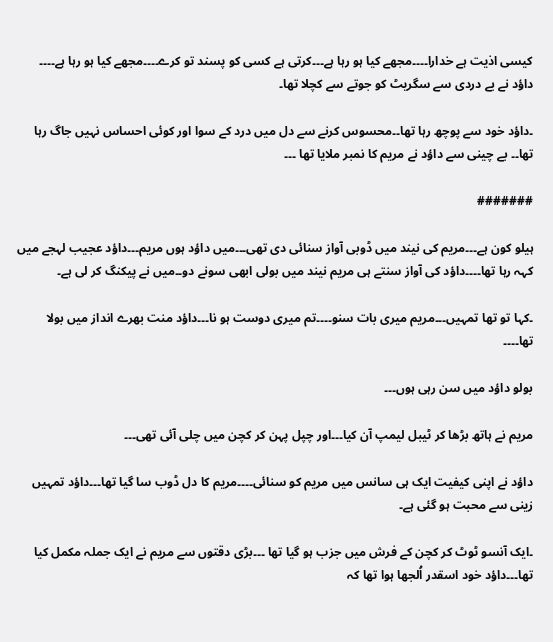کیسی اذیت ہے خدارا۔۔۔۔مجھے کیا ہو رہا ہے۔۔۔کرتی ہے کسی کو پسند تو کرے۔۔۔۔مجھے کیا ہو رہا ہے۔۔۔۔ داؤد نے بے دردی سے سگریٹ کو جوتے سے کچلا تھا۔

۔داؤد خود سے پوچھ رہا تھا۔۔محسوس کرنے سے دل میں درد کے سوا اور کوئی احساس نہیں جاگ رہا تھا۔۔ بے چینی سے داؤد نے مریم کا نمبر ملایا تھا ۔۔۔

#######

ہیلو کون ہے۔۔۔مریم کی نیند میں ڈوبی آواز سنائی دی تھی۔۔۔میں داؤد ہوں مریم۔۔۔داؤد عجیب لہجے میں کہہ رہا تھا۔۔۔۔داؤد کی آواز سنتے ہی مریم نیند میں بولی ابھی سونے دو۔۔میں نے پیکنگ کر لی ہے۔

۔کہا تو تھا تمہیں۔۔۔مریم میری بات سنو۔۔۔۔تم میری دوست ہو نا۔۔۔داؤد منت بھرے انداز میں بولا تھا۔۔۔۔

بولو داؤد میں سن رہی ہوں۔۔۔

مریم نے ہاتھ بڑھا کر ٹیبل لیمپ آن کیا۔۔۔اور چپل پہن کر کچن میں چلی آئی تھی۔۔۔

داؤد نے اپنی کیفیت ایک ہی سانس میں مریم کو سنائی۔۔۔۔مریم کا دل ڈوب سا گیا تھا۔۔۔داؤد تمہیں زینی سے محبت ہو گئی ہے۔

۔ایک آنسو ٹوٹ کر کچن کے فرش میں جزب ہو گیا تھا ۔۔۔بڑی دقتوں سے مریم نے ایک جملہ مکمل کیا تھا۔۔۔داؤد خود اسقدر اُلجھا ہوا تھا کہ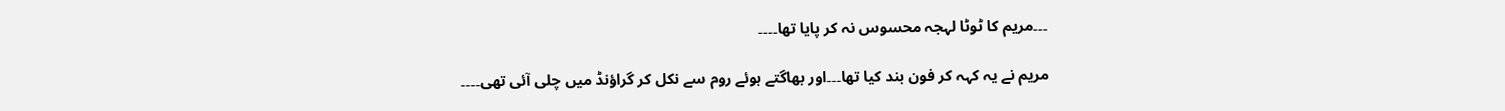۔۔۔مریم کا ٹوٹا لہجہ محسوس نہ کر پایا تھا۔۔۔۔

مریم نے یہ کہہ کر فون بند کیا تھا۔۔۔اور بھاگتے ہوئے روم سے نکل کر گراؤنڈ میں چلی آئی تھی۔۔۔۔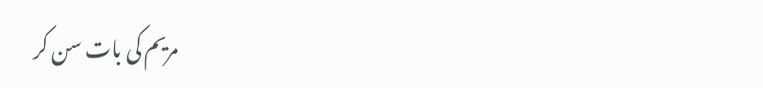مریم کی بات سن کر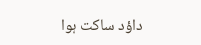داؤد ساکت ہوا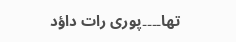تھا۔۔۔۔پوری رات داؤد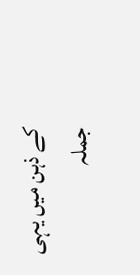کے ذہن میں یہی جملہ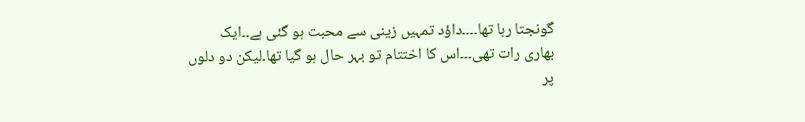گونجتا رہا تھا۔۔۔۔داؤد تمہیں زینی سے محبت ہو گئی ہے۔۔ایک بھاری رات تھی۔۔۔اس کا اختتام تو بہر حال ہو گیا تھا۔لیکن دو دلوں پر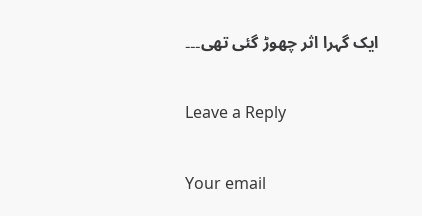ایک گہرا اثر چھوڑ گئی تھی۔۔۔

Leave a Reply

Your email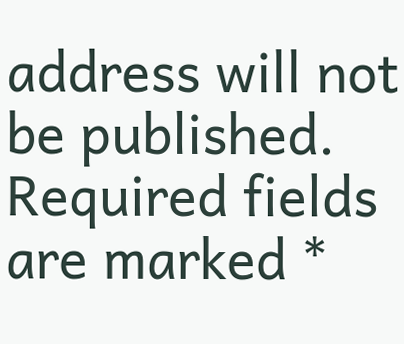address will not be published. Required fields are marked *